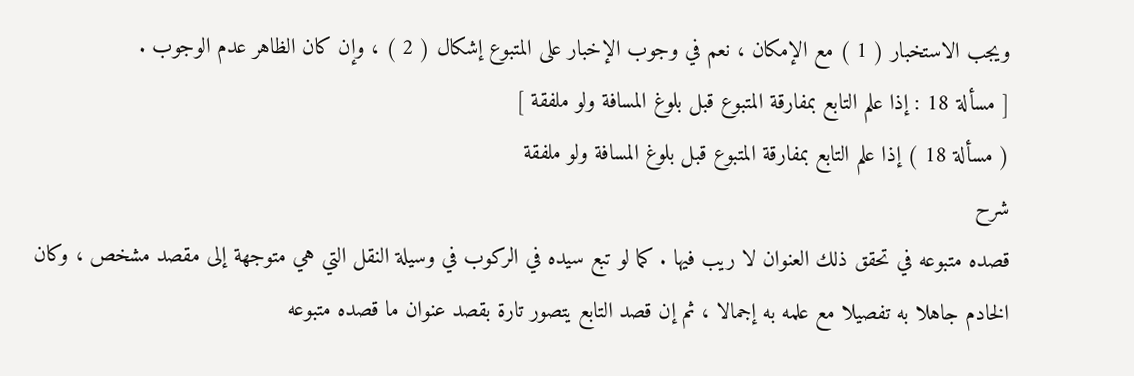ويجب الاستخبار ( 1 ) مع الإمكان ، نعم في وجوب الإخبار على المتبوع إشكال ( 2 ) ، وإن كان الظاهر عدم الوجوب .
[ مسألة 18 : إذا علم التابع بمفارقة المتبوع قبل بلوغ المسافة ولو ملفقة ]
( مسألة 18 ) إذا علم التابع بمفارقة المتبوع قبل بلوغ المسافة ولو ملفقة
شرح
قصده متبوعه في تحقق ذلك العنوان لا ريب فيها . كما لو تبع سيده في الركوب في وسيلة النقل التي هي متوجهة إلى مقصد مشخص ، وكان الخادم جاهلا به تفصيلا مع علمه به إجمالا ، ثم إن قصد التابع يتصور تارة بقصد عنوان ما قصده متبوعه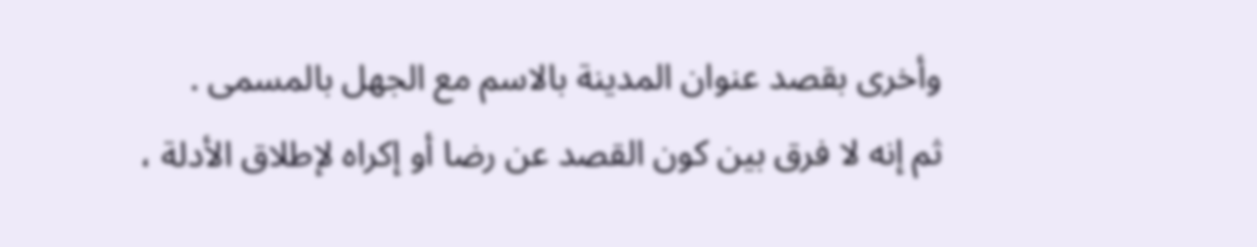وأخرى بقصد عنوان المدينة بالاسم مع الجهل بالمسمى .
ثم إنه لا فرق بين كون القصد عن رضا أو إكراه لإطلاق الأدلة ،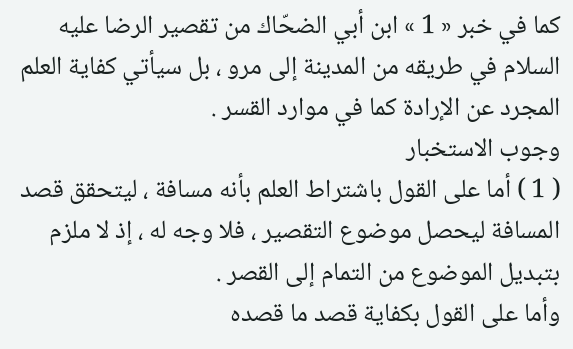كما في خبر « 1 » ابن أبي الضحّاك من تقصير الرضا عليه السلام في طريقه من المدينة إلى مرو ، بل سيأتي كفاية العلم المجرد عن الإرادة كما في موارد القسر .
وجوب الاستخبار
( 1 ) أما على القول باشتراط العلم بأنه مسافة ، ليتحقق قصد المسافة ليحصل موضوع التقصير ، فلا وجه له ، إذ لا ملزم بتبديل الموضوع من التمام إلى القصر .
وأما على القول بكفاية قصد ما قصده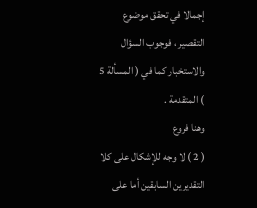إجمالا في تحقق موضوع التقصير ، فوجوب السؤال والاستخبار كما في ( المسألة 5 ) المتقدمة .
وهنا فروع
( 2 ) لا وجه للإشكال على كلا التقديرين السابقين أما على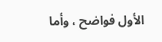الأول فواضح ، وأما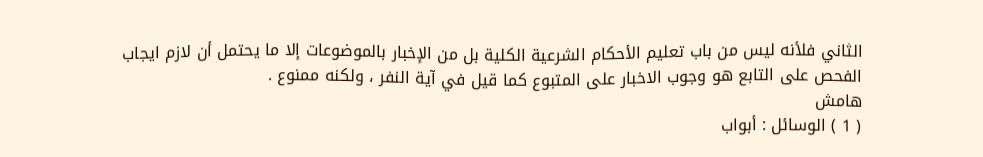الثاني فلأنه ليس من باب تعليم الأحكام الشرعية الكلية بل من الإخبار بالموضوعات إلا ما يحتمل أن لازم ايجاب الفحص على التابع هو وجوب الاخبار على المتبوع كما قيل في آية النفر ، ولكنه ممنوع .
هامش
( 1 ) الوسائل : أبواب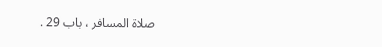صلاة المسافر ، باب 29 .